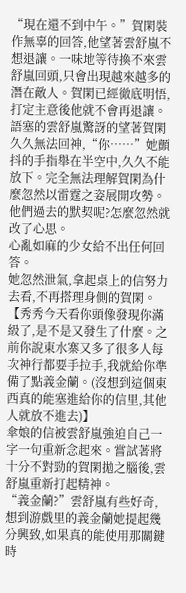“現在還不到中午。”賀閑裝作無辜的回答,他望著雲舒嵐不想退讓。一味地等待換不來雲舒嵐回頭,只會出現越來越多的潛在敵人。賀閑已經徹底明悟,打定主意後他就不會再退讓。
語塞的雲舒嵐驚訝的望著賀閑久久無法回神,“你……”她顫抖的手指舉在半空中,久久不能放下。完全無法理解賀閑為什麼忽然以雷霆之姿展開攻勢。他們過去的默契呢?怎麼忽然就改了心思。
心亂如麻的少女給不出任何回答。
她忽然泄氣,拿起桌上的信努力去看,不再搭理身側的賀閑。
【秀秀今天看你頭像發現你滿級了,是不是又發生了什麼。之前你說東水寨又多了很多人每次神行都要手拉手,我就給你準備了點義金蘭。(沒想到這個東西真的能塞進給你的信里,其他人就放不進去)】
傘娘的信被雲舒嵐強迫自己一字一句重新念起來。嘗試著將十分不對勁的賀閑拋之腦後,雲舒嵐重新打起精神。
“義金蘭?”雲舒嵐有些好奇,想到游戲里的義金蘭她提起幾分興致,如果真的能使用那關鍵時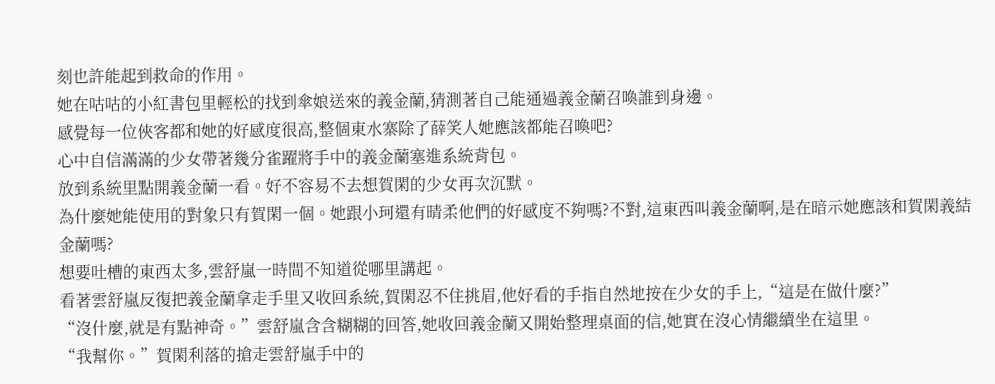刻也許能起到救命的作用。
她在咕咕的小紅書包里輕松的找到傘娘送來的義金蘭,猜測著自己能通過義金蘭召喚誰到身邊。
感覺每一位俠客都和她的好感度很高,整個東水寨除了薛笑人她應該都能召喚吧?
心中自信滿滿的少女帶著幾分雀躍將手中的義金蘭塞進系統背包。
放到系統里點開義金蘭一看。好不容易不去想賀閑的少女再次沉默。
為什麼她能使用的對象只有賀閑一個。她跟小珂還有晴柔他們的好感度不夠嗎?不對,這東西叫義金蘭啊,是在暗示她應該和賀閑義結金蘭嗎?
想要吐槽的東西太多,雲舒嵐一時間不知道從哪里講起。
看著雲舒嵐反復把義金蘭拿走手里又收回系統,賀閑忍不住挑眉,他好看的手指自然地按在少女的手上,“這是在做什麼?”
“沒什麼,就是有點神奇。”雲舒嵐含含糊糊的回答,她收回義金蘭又開始整理桌面的信,她實在沒心情繼續坐在這里。
“我幫你。”賀閑利落的搶走雲舒嵐手中的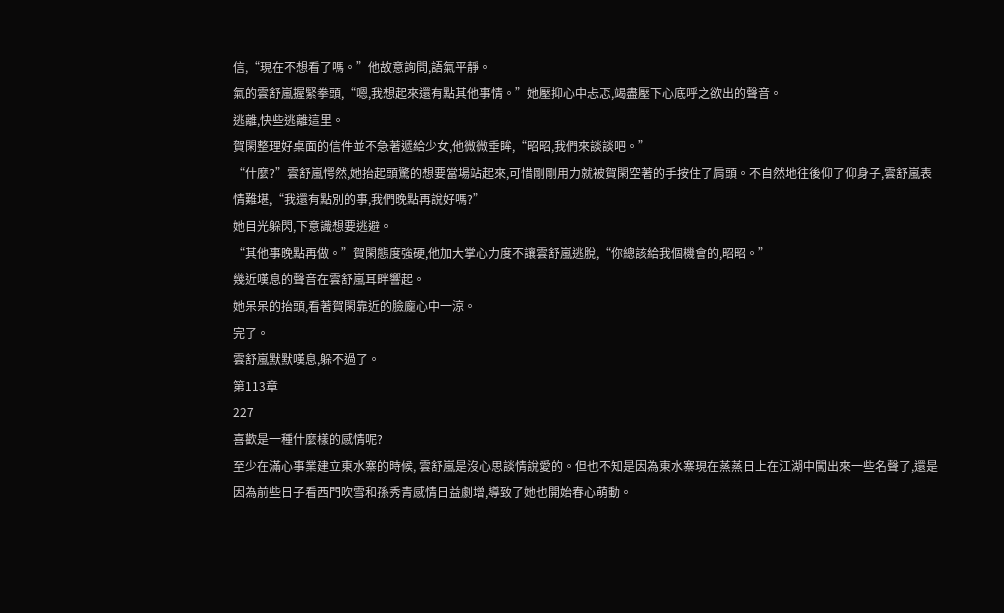信,“現在不想看了嗎。”他故意詢問,語氣平靜。
氣的雲舒嵐握緊拳頭,“嗯,我想起來還有點其他事情。”她壓抑心中忐忑,竭盡壓下心底呼之欲出的聲音。
逃離,快些逃離這里。
賀閑整理好桌面的信件並不急著遞給少女,他微微垂眸,“昭昭,我們來談談吧。”
“什麼?”雲舒嵐愕然,她抬起頭驚的想要當場站起來,可惜剛剛用力就被賀閑空著的手按住了肩頭。不自然地往後仰了仰身子,雲舒嵐表情難堪,“我還有點別的事,我們晚點再說好嗎?”
她目光躲閃,下意識想要逃避。
“其他事晚點再做。”賀閑態度強硬,他加大掌心力度不讓雲舒嵐逃脫,“你總該給我個機會的,昭昭。”
幾近嘆息的聲音在雲舒嵐耳畔響起。
她呆呆的抬頭,看著賀閑靠近的臉龐心中一涼。
完了。
雲舒嵐默默嘆息,躲不過了。
第113章
227
喜歡是一種什麼樣的感情呢?
至少在滿心事業建立東水寨的時候, 雲舒嵐是沒心思談情說愛的。但也不知是因為東水寨現在蒸蒸日上在江湖中闖出來一些名聲了,還是因為前些日子看西門吹雪和孫秀青感情日益劇增,導致了她也開始春心萌動。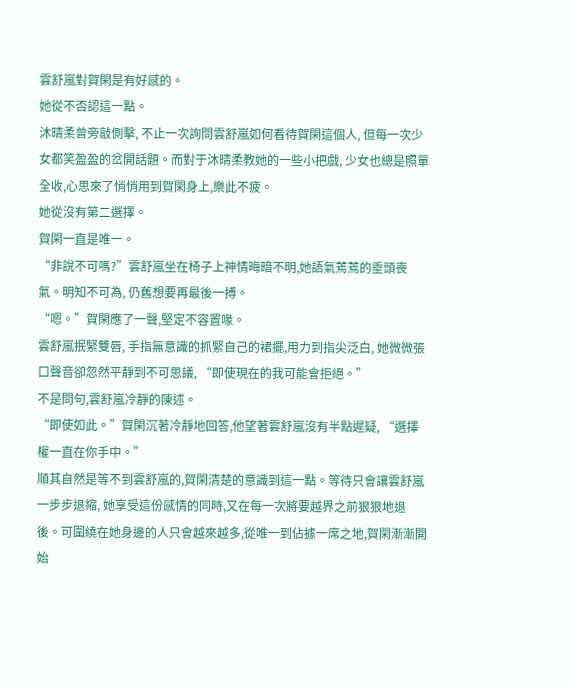雲舒嵐對賀閑是有好感的。
她從不否認這一點。
沐晴柔曾旁敲側擊, 不止一次詢問雲舒嵐如何看待賀閑這個人, 但每一次少女都笑盈盈的岔開話題。而對于沐晴柔教她的一些小把戲, 少女也總是照單全收,心思來了悄悄用到賀閑身上,樂此不疲。
她從沒有第二選擇。
賀閑一直是唯一。
“非說不可嗎?”雲舒嵐坐在椅子上神情晦暗不明,她語氣蔫蔫的垂頭喪氣。明知不可為, 仍舊想要再最後一搏。
“嗯。”賀閑應了一聲,堅定不容置喙。
雲舒嵐抿緊雙唇, 手指無意識的抓緊自己的裙擺,用力到指尖泛白, 她微微張口聲音卻忽然平靜到不可思議, “即使現在的我可能會拒絕。”
不是問句,雲舒嵐冷靜的陳述。
“即使如此。”賀閑沉著冷靜地回答,他望著雲舒嵐沒有半點遲疑, “選擇權一直在你手中。”
順其自然是等不到雲舒嵐的,賀閑清楚的意識到這一點。等待只會讓雲舒嵐一步步退縮, 她享受這份感情的同時,又在每一次將要越界之前狠狠地退後。可圍繞在她身邊的人只會越來越多,從唯一到佔據一席之地,賀閑漸漸開始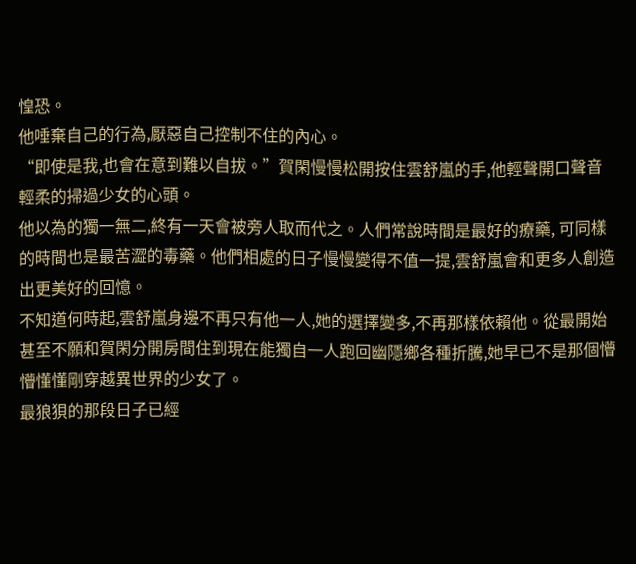惶恐。
他唾棄自己的行為,厭惡自己控制不住的內心。
“即使是我,也會在意到難以自拔。”賀閑慢慢松開按住雲舒嵐的手,他輕聲開口聲音輕柔的掃過少女的心頭。
他以為的獨一無二,終有一天會被旁人取而代之。人們常說時間是最好的療藥, 可同樣的時間也是最苦澀的毒藥。他們相處的日子慢慢變得不值一提,雲舒嵐會和更多人創造出更美好的回憶。
不知道何時起,雲舒嵐身邊不再只有他一人,她的選擇變多,不再那樣依賴他。從最開始甚至不願和賀閑分開房間住到現在能獨自一人跑回幽隱鄉各種折騰,她早已不是那個懵懵懂懂剛穿越異世界的少女了。
最狼狽的那段日子已經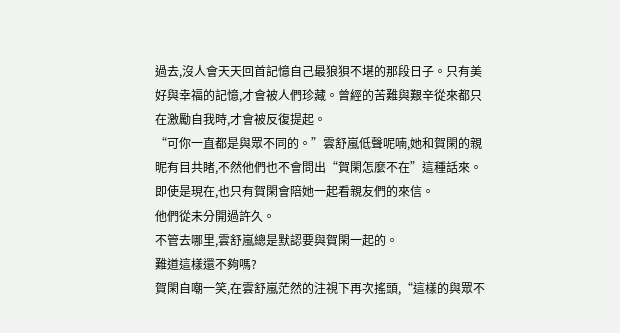過去,沒人會天天回首記憶自己最狼狽不堪的那段日子。只有美好與幸福的記憶,才會被人們珍藏。曾經的苦難與艱辛從來都只在激勵自我時,才會被反復提起。
“可你一直都是與眾不同的。”雲舒嵐低聲呢喃,她和賀閑的親昵有目共睹,不然他們也不會問出“賀閑怎麼不在”這種話來。即使是現在,也只有賀閑會陪她一起看親友們的來信。
他們從未分開過許久。
不管去哪里,雲舒嵐總是默認要與賀閑一起的。
難道這樣還不夠嗎?
賀閑自嘲一笑,在雲舒嵐茫然的注視下再次搖頭,“這樣的與眾不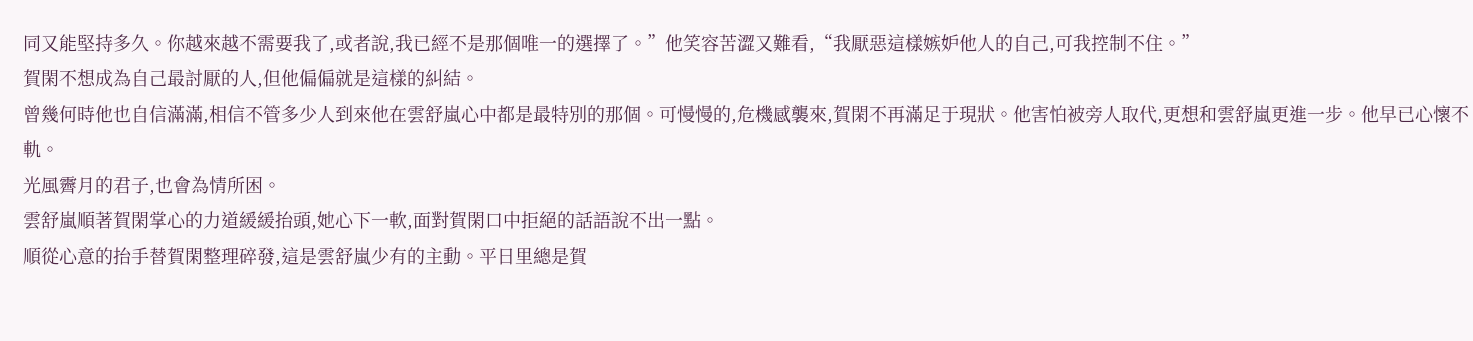同又能堅持多久。你越來越不需要我了,或者說,我已經不是那個唯一的選擇了。”他笑容苦澀又難看,“我厭惡這樣嫉妒他人的自己,可我控制不住。”
賀閑不想成為自己最討厭的人,但他偏偏就是這樣的糾結。
曾幾何時他也自信滿滿,相信不管多少人到來他在雲舒嵐心中都是最特別的那個。可慢慢的,危機感襲來,賀閑不再滿足于現狀。他害怕被旁人取代,更想和雲舒嵐更進一步。他早已心懷不軌。
光風霽月的君子,也會為情所困。
雲舒嵐順著賀閑掌心的力道緩緩抬頭,她心下一軟,面對賀閑口中拒絕的話語說不出一點。
順從心意的抬手替賀閑整理碎發,這是雲舒嵐少有的主動。平日里總是賀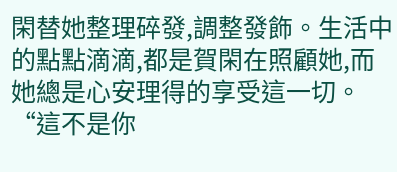閑替她整理碎發,調整發飾。生活中的點點滴滴,都是賀閑在照顧她,而她總是心安理得的享受這一切。
“這不是你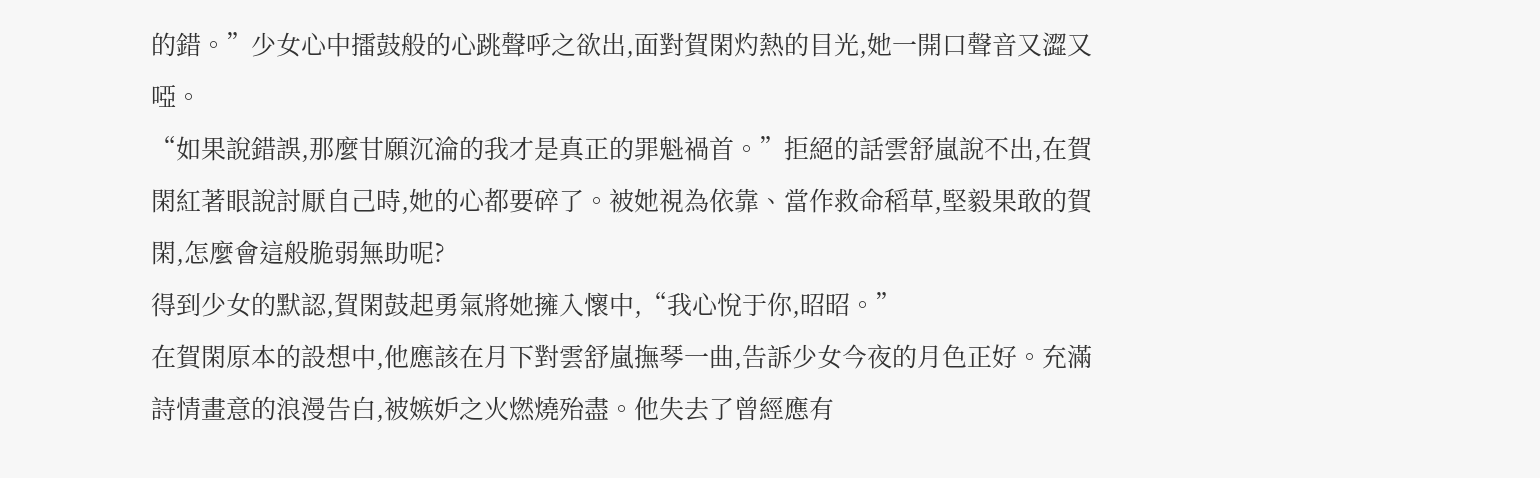的錯。”少女心中擂鼓般的心跳聲呼之欲出,面對賀閑灼熱的目光,她一開口聲音又澀又啞。
“如果說錯誤,那麼甘願沉淪的我才是真正的罪魁禍首。”拒絕的話雲舒嵐說不出,在賀閑紅著眼說討厭自己時,她的心都要碎了。被她視為依靠、當作救命稻草,堅毅果敢的賀閑,怎麼會這般脆弱無助呢?
得到少女的默認,賀閑鼓起勇氣將她擁入懷中,“我心悅于你,昭昭。”
在賀閑原本的設想中,他應該在月下對雲舒嵐撫琴一曲,告訴少女今夜的月色正好。充滿詩情畫意的浪漫告白,被嫉妒之火燃燒殆盡。他失去了曾經應有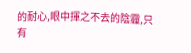的耐心,眼中揮之不去的陰霾,只有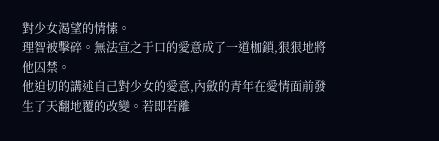對少女渴望的情愫。
理智被擊碎。無法宣之于口的愛意成了一道枷鎖,狠狠地將他囚禁。
他迫切的講述自己對少女的愛意,內斂的青年在愛情面前發生了天翻地覆的改變。若即若離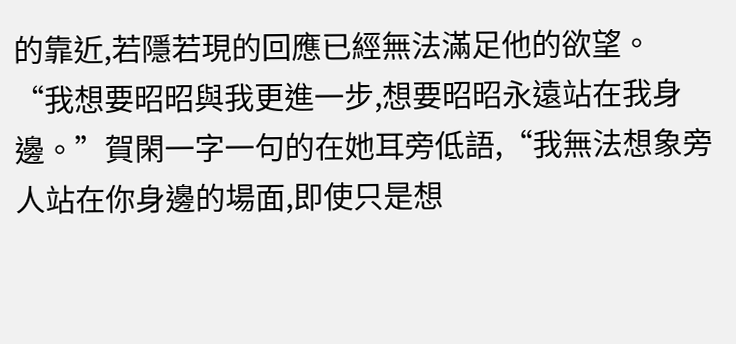的靠近,若隱若現的回應已經無法滿足他的欲望。
“我想要昭昭與我更進一步,想要昭昭永遠站在我身邊。”賀閑一字一句的在她耳旁低語,“我無法想象旁人站在你身邊的場面,即使只是想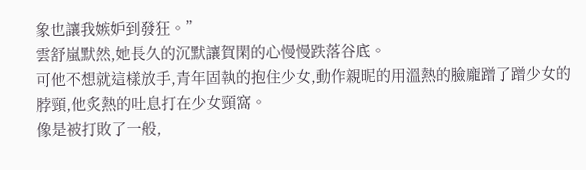象也讓我嫉妒到發狂。”
雲舒嵐默然,她長久的沉默讓賀閑的心慢慢跌落谷底。
可他不想就這樣放手,青年固執的抱住少女,動作親昵的用溫熱的臉龐蹭了蹭少女的脖頸,他炙熱的吐息打在少女頸窩。
像是被打敗了一般,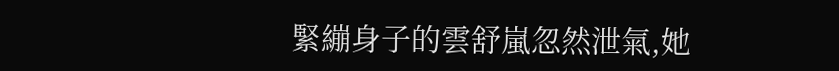緊繃身子的雲舒嵐忽然泄氣,她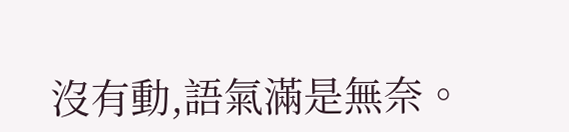沒有動,語氣滿是無奈。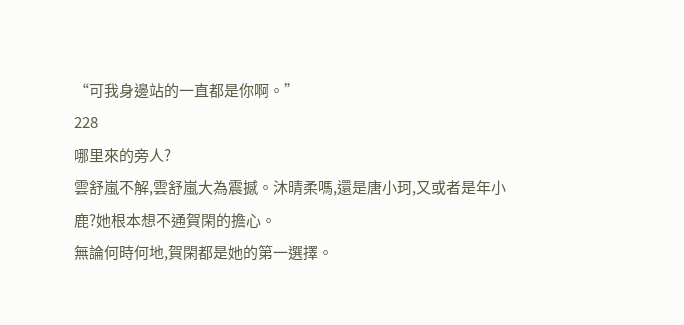“可我身邊站的一直都是你啊。”
228
哪里來的旁人?
雲舒嵐不解,雲舒嵐大為震撼。沐晴柔嗎,還是唐小珂,又或者是年小鹿?她根本想不通賀閑的擔心。
無論何時何地,賀閑都是她的第一選擇。